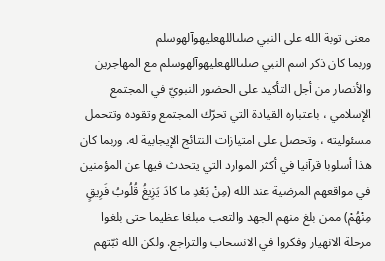معنى توبة الله على النبي صلىاللهعليهوآلهوسلم
وربما كان ذكر اسم النبي صلىاللهعليهوآلهوسلم مع المهاجرين والأنصار من أجل التأكيد على الحضور النبويّ في المجتمع الإسلامي ، باعتباره القيادة التي تحرّك المجتمع وتقوده وتتحمل مسئوليته ، وتحصل على امتيازات النتائج الإيجابية له. وربما كان هذا أسلوبا قرآنيا في أكثر الموارد التي يتحدث فيها عن المؤمنين في مواقعهم المرضية عند الله (مِنْ بَعْدِ ما كادَ يَزِيغُ قُلُوبُ فَرِيقٍ مِنْهُمْ) ممن بلغ منهم الجهد والتعب مبلغا عظيما حتى بلغوا مرحلة الانهيار وفكروا في الانسحاب والتراجع. ولكن الله ثبّتهم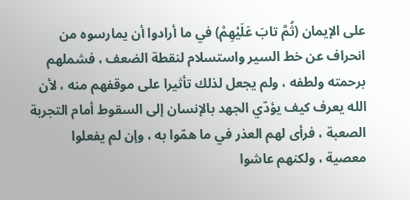على الإيمان (ثُمَّ تابَ عَلَيْهِمْ) في ما أرادوا أن يمارسوه من انحراف عن خط السير واستسلام لنقطة الضعف ، فشملهم برحمته ولطفه ، ولم يجعل لذلك تأثيرا على موقفهم منه ، لأن الله يعرف كيف يؤدّي الجهد بالإنسان إلى السقوط أمام التجربة الصعبة ، فرأى لهم العذر في ما همّوا به ، وإن لم يفعلوا معصية ، ولكنهم عاشوا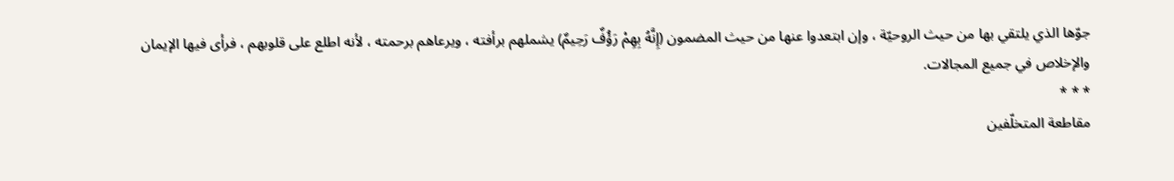جوّها الذي يلتقي بها من حيث الروحيّة ، وإن ابتعدوا عنها من حيث المضمون (إِنَّهُ بِهِمْ رَؤُفٌ رَحِيمٌ) يشملهم برأفته ، ويرعاهم برحمته ، لأنه اطلع على قلوبهم ، فرأى فيها الإيمان والإخلاص في جميع المجالات.
* * *
مقاطعة المتخلّفين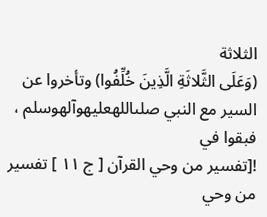الثلاثة
(وَعَلَى الثَّلاثَةِ الَّذِينَ خُلِّفُوا) وتأخروا عن السير مع النبي صلىاللهعليهوآلهوسلم ، فبقوا في
![تفسير من وحي القرآن [ ج ١١ ] تفسير من وحي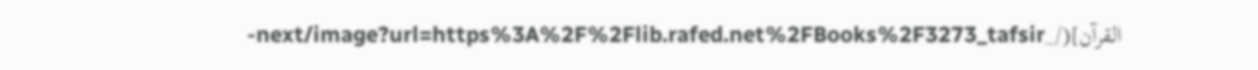القرآن](/_next/image?url=https%3A%2F%2Flib.rafed.net%2FBooks%2F3273_tafsir-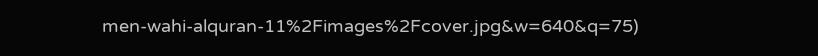men-wahi-alquran-11%2Fimages%2Fcover.jpg&w=640&q=75)